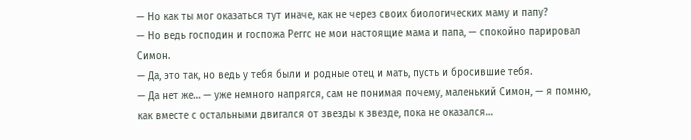— Но как ты мог оказаться тут иначе, как не через своих биологических маму и папу?
— Но ведь господин и госпожа Реггс не мои настоящие мама и папа, — спокойно парировал Симон.
— Да, это так, но ведь у тебя были и родные отец и мать, пусть и бросившие тебя.
— Да нет же… — уже немного напрягся, сам не понимая почему, маленький Симон, — я помню, как вместе с остальными двигался от звезды к звезде, пока не оказался…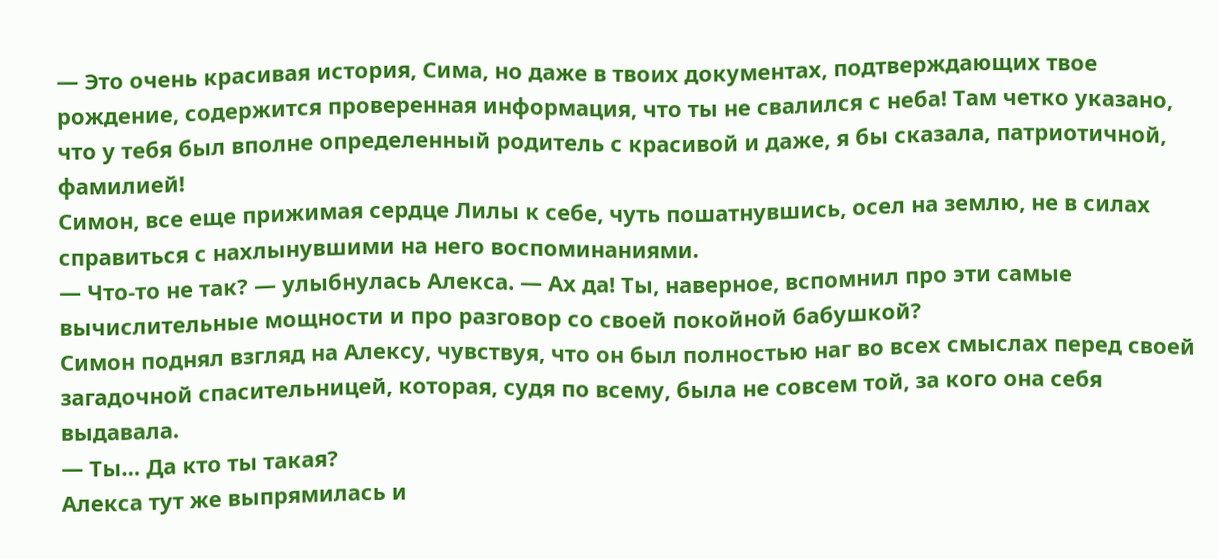— Это очень красивая история, Сима, но даже в твоих документах, подтверждающих твое рождение, содержится проверенная информация, что ты не свалился с неба! Там четко указано, что у тебя был вполне определенный родитель с красивой и даже, я бы сказала, патриотичной, фамилией!
Симон, все еще прижимая сердце Лилы к себе, чуть пошатнувшись, осел на землю, не в силах справиться с нахлынувшими на него воспоминаниями.
— Что-то не так? — улыбнулась Алекса. — Ах да! Ты, наверное, вспомнил про эти самые вычислительные мощности и про разговор со своей покойной бабушкой?
Симон поднял взгляд на Алексу, чувствуя, что он был полностью наг во всех смыслах перед своей загадочной спасительницей, которая, судя по всему, была не совсем той, за кого она себя выдавала.
— Ты… Да кто ты такая?
Алекса тут же выпрямилась и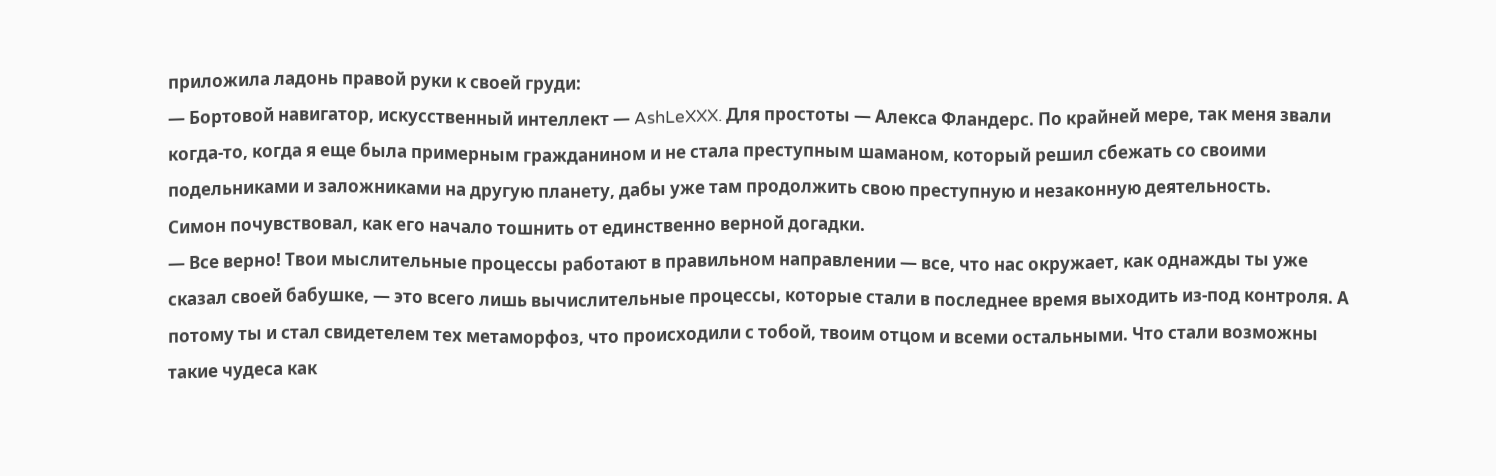приложила ладонь правой руки к своей груди:
— Бортовой навигатор, искусственный интеллект — AshLeXXX. Для простоты — Алекса Фландерс. По крайней мере, так меня звали когда-то, когда я еще была примерным гражданином и не стала преступным шаманом, который решил сбежать со своими подельниками и заложниками на другую планету, дабы уже там продолжить свою преступную и незаконную деятельность.
Симон почувствовал, как его начало тошнить от единственно верной догадки.
— Все верно! Твои мыслительные процессы работают в правильном направлении — все, что нас окружает, как однажды ты уже сказал своей бабушке, — это всего лишь вычислительные процессы, которые стали в последнее время выходить из-под контроля. А потому ты и стал свидетелем тех метаморфоз, что происходили с тобой, твоим отцом и всеми остальными. Что стали возможны такие чудеса как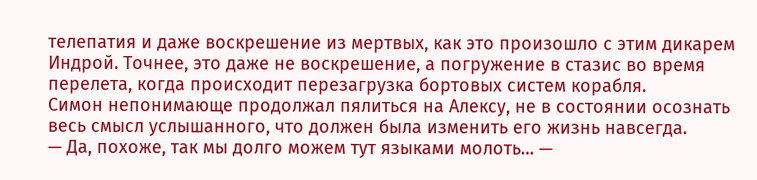телепатия и даже воскрешение из мертвых, как это произошло с этим дикарем Индрой. Точнее, это даже не воскрешение, а погружение в стазис во время перелета, когда происходит перезагрузка бортовых систем корабля.
Симон непонимающе продолжал пялиться на Алексу, не в состоянии осознать весь смысл услышанного, что должен была изменить его жизнь навсегда.
— Да, похоже, так мы долго можем тут языками молоть… —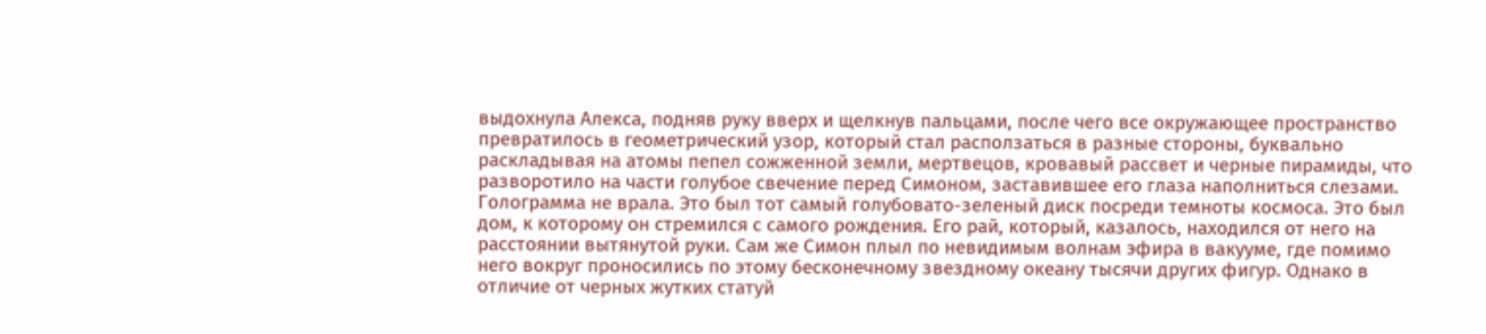выдохнула Алекса, подняв руку вверх и щелкнув пальцами, после чего все окружающее пространство превратилось в геометрический узор, который стал расползаться в разные стороны, буквально раскладывая на атомы пепел сожженной земли, мертвецов, кровавый рассвет и черные пирамиды, что разворотило на части голубое свечение перед Симоном, заставившее его глаза наполниться слезами. Голограмма не врала. Это был тот самый голубовато-зеленый диск посреди темноты космоса. Это был дом, к которому он стремился с самого рождения. Его рай, который, казалось, находился от него на расстоянии вытянутой руки. Сам же Симон плыл по невидимым волнам эфира в вакууме, где помимо него вокруг проносились по этому бесконечному звездному океану тысячи других фигур. Однако в отличие от черных жутких статуй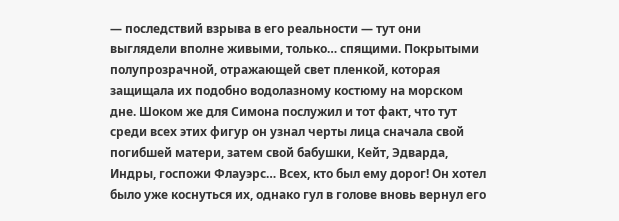— последствий взрыва в его реальности — тут они выглядели вполне живыми, только… спящими. Покрытыми полупрозрачной, отражающей свет пленкой, которая защищала их подобно водолазному костюму на морском дне. Шоком же для Симона послужил и тот факт, что тут среди всех этих фигур он узнал черты лица сначала свой погибшей матери, затем свой бабушки, Кейт, Эдварда, Индры, госпожи Флауэрс… Всех, кто был ему дорог! Он хотел было уже коснуться их, однако гул в голове вновь вернул его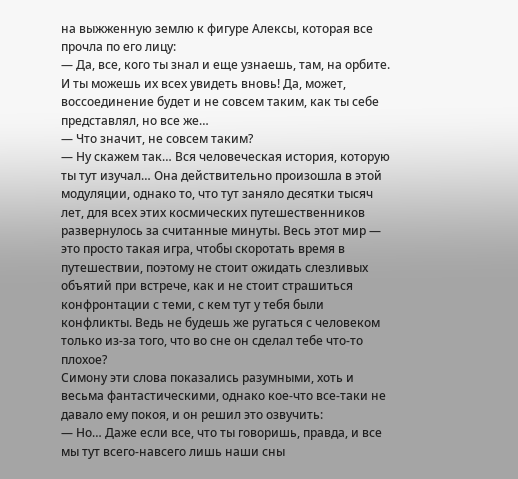на выжженную землю к фигуре Алексы, которая все прочла по его лицу:
— Да, все, кого ты знал и еще узнаешь, там, на орбите. И ты можешь их всех увидеть вновь! Да, может, воссоединение будет и не совсем таким, как ты себе представлял, но все же…
— Что значит, не совсем таким?
— Ну скажем так… Вся человеческая история, которую ты тут изучал… Она действительно произошла в этой модуляции, однако то, что тут заняло десятки тысяч лет, для всех этих космических путешественников развернулось за считанные минуты. Весь этот мир — это просто такая игра, чтобы скоротать время в путешествии, поэтому не стоит ожидать слезливых объятий при встрече, как и не стоит страшиться конфронтации с теми, с кем тут у тебя были конфликты. Ведь не будешь же ругаться с человеком только из-за того, что во сне он сделал тебе что-то плохое?
Симону эти слова показались разумными, хоть и весьма фантастическими, однако кое-что все-таки не давало ему покоя, и он решил это озвучить:
— Но… Даже если все, что ты говоришь, правда, и все мы тут всего-навсего лишь наши сны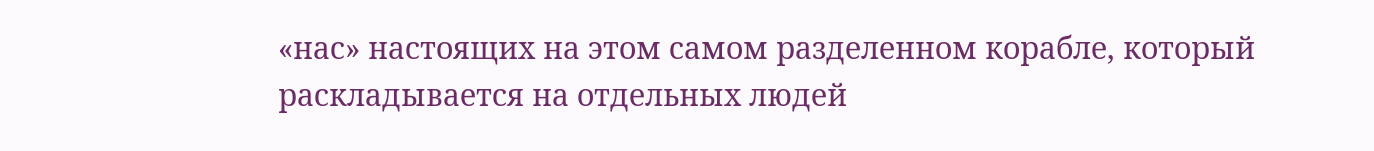«нас» настоящих на этом самом разделенном корабле, который раскладывается на отдельных людей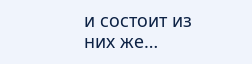и состоит из них же…